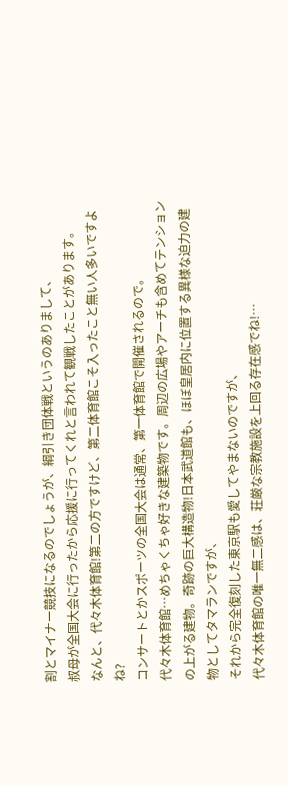割とマイナー競技になるのでしょうが、綱引き団体戦というのありまして、
叔母が全国大会に行ったから応援に行ってくれと言われて観戦したことがあります。
なんと、代々木体育館!第二の方ですけど、第二体育館こそ入ったこと無い人多いですよね?
コンサートとかスポーツの全国大会は通常、第一体育館で開催されるので。
代々木体育館…めちゃくちゃ好きな建築物です。周辺の広場やアーチも含めてテンションの上がる建物。奇跡の巨大構造物!日本武道館も、ほぼ皇居内に位置する異様な迫力の建物としてタマランですが、
それから完全復刻した東京駅も愛してやまないのですが、
代々木体育館の唯一無二感は、荘厳な宗教施設を上回る存在感でね!…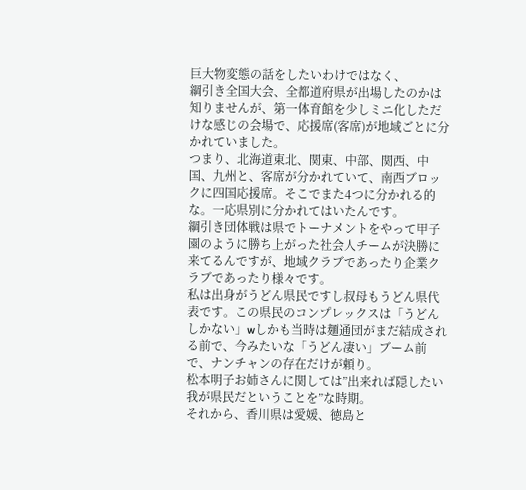巨大物変態の話をしたいわけではなく、
綱引き全国大会、全都道府県が出場したのかは知りませんが、第一体育館を少しミニ化しただけな感じの会場で、応援席(客席)が地域ごとに分かれていました。
つまり、北海道東北、関東、中部、関西、中国、九州と、客席が分かれていて、南西ブロックに四国応援席。そこでまた4つに分かれる的な。一応県別に分かれてはいたんです。
綱引き団体戦は県でトーナメントをやって甲子園のように勝ち上がった社会人チームが決勝に来てるんですが、地域クラブであったり企業クラブであったり様々です。
私は出身がうどん県民ですし叔母もうどん県代表です。この県民のコンプレックスは「うどんしかない」wしかも当時は麺通団がまだ結成される前で、今みたいな「うどん凄い」ブーム前で、ナンチャンの存在だけが頼り。
松本明子お姉さんに関しては”出来れば隠したい我が県民だということを”な時期。
それから、香川県は愛媛、徳島と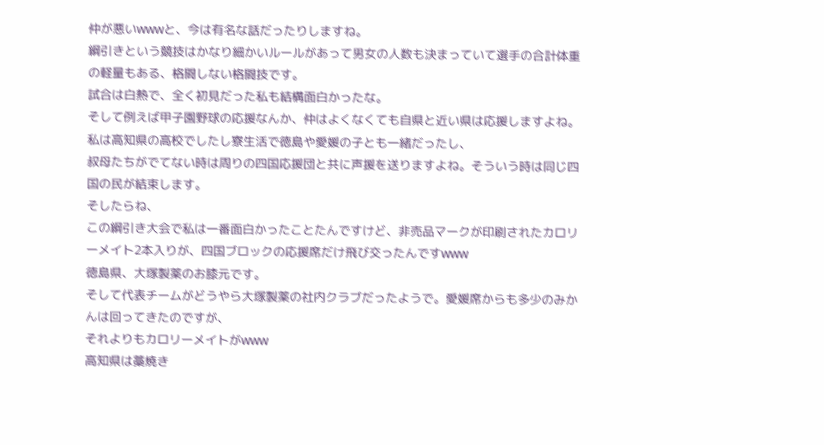仲が悪いwwwと、今は有名な話だったりしますね。
綱引きという競技はかなり細かいルールがあって男女の人数も決まっていて選手の合計体重の軽量もある、格闘しない格闘技です。
試合は白熱で、全く初見だった私も結構面白かったな。
そして例えば甲子園野球の応援なんか、仲はよくなくても自県と近い県は応援しますよね。私は高知県の高校でしたし寮生活で徳島や愛媛の子とも一緒だったし、
叔母たちがでてない時は周りの四国応援団と共に声援を送りますよね。そういう時は同じ四国の民が結束します。
そしたらね、
この綱引き大会で私は一番面白かったことたんですけど、非売品マークが印刷されたカロリーメイト2本入りが、四国ブロックの応援席だけ飛び交ったんですwww
徳島県、大塚製薬のお膝元です。
そして代表チームがどうやら大塚製薬の社内クラブだったようで。愛媛席からも多少のみかんは回ってきたのですが、
それよりもカロリーメイトがwww
高知県は藁焼き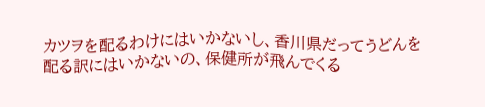カツヲを配るわけにはいかないし、香川県だってうどんを配る訳にはいかないの、保健所が飛んでくる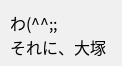わ(^^;;
それに、大塚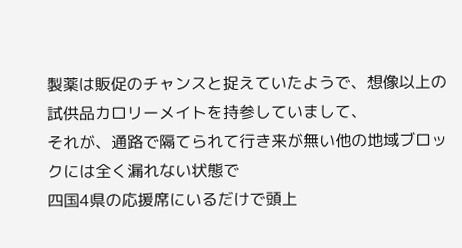製薬は販促のチャンスと捉えていたようで、想像以上の試供品カロリーメイトを持参していまして、
それが、通路で隔てられて行き来が無い他の地域ブロックには全く漏れない状態で
四国4県の応援席にいるだけで頭上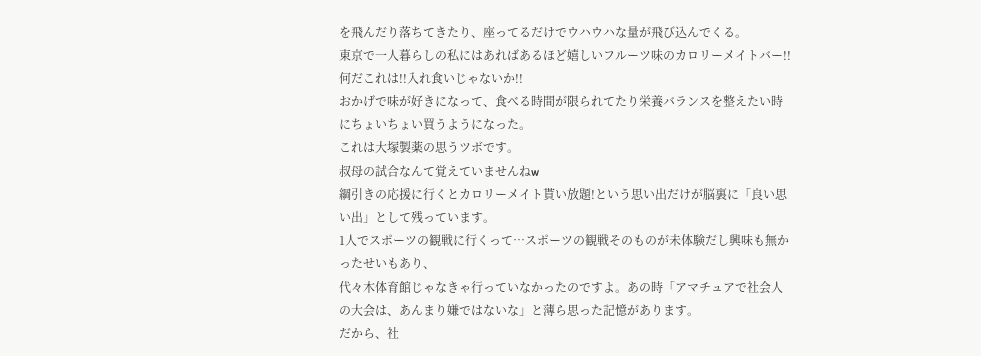を飛んだり落ちてきたり、座ってるだけでウハウハな量が飛び込んでくる。
東京で一人暮らしの私にはあればあるほど嬉しいフルーツ味のカロリーメイトバー!!
何だこれは!!入れ食いじゃないか!!
おかげで味が好きになって、食べる時間が限られてたり栄養バランスを整えたい時にちょいちょい買うようになった。
これは大塚製薬の思うツボです。
叔母の試合なんて覚えていませんねw
綱引きの応援に行くとカロリーメイト貰い放題!という思い出だけが脳裏に「良い思い出」として残っています。
1人でスポーツの観戦に行くって…スポーツの観戦そのものが未体験だし興味も無かったせいもあり、
代々木体育館じゃなきゃ行っていなかったのですよ。あの時「アマチュアで社会人の大会は、あんまり嫌ではないな」と薄ら思った記憶があります。
だから、社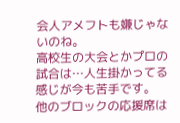会人アメフトも嫌じゃないのね。
高校生の大会とかプロの試合は…人生掛かってる感じが今も苦手です。
他のブロックの応援席は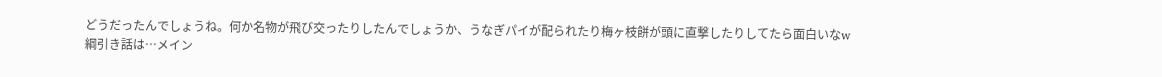どうだったんでしょうね。何か名物が飛び交ったりしたんでしょうか、うなぎパイが配られたり梅ヶ枝餅が頭に直撃したりしてたら面白いなw
綱引き話は…メイン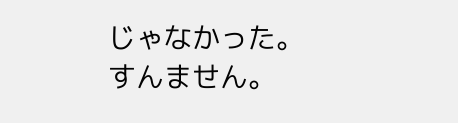じゃなかった。
すんません。